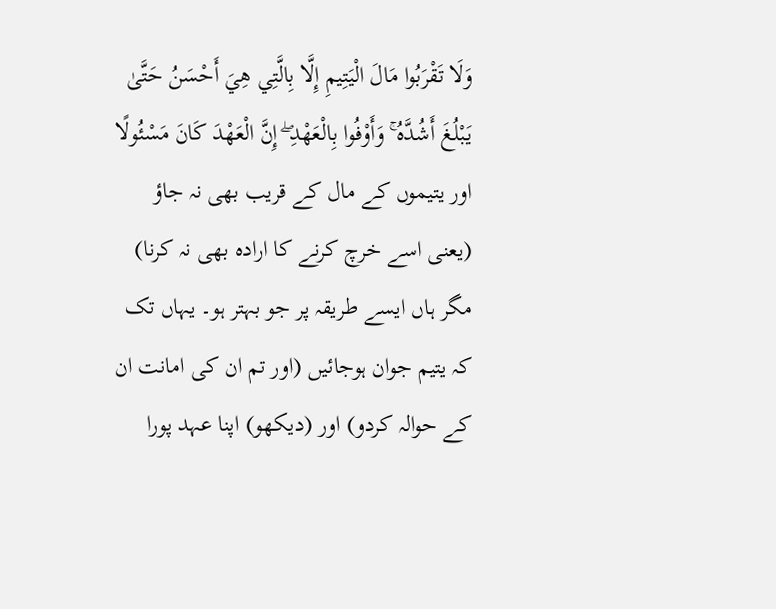وَلَا تَقْرَبُوا مَالَ الْيَتِيمِ إِلَّا بِالَّتِي هِيَ أَحْسَنُ حَتَّىٰ يَبْلُغَ أَشُدَّهُ ۚ وَأَوْفُوا بِالْعَهْدِ ۖ إِنَّ الْعَهْدَ كَانَ مَسْئُولًا
اور یتیموں کے مال کے قریب بھی نہ جاؤ (یعنی اسے خرچ کرنے کا ارادہ بھی نہ کرنا) مگر ہاں ایسے طریقہ پر جو بہتر ہو۔ یہاں تک کہ یتیم جوان ہوجائیں (اور تم ان کی امانت ان کے حوالہ کردو) اور (دیکھو) اپنا عہد پورا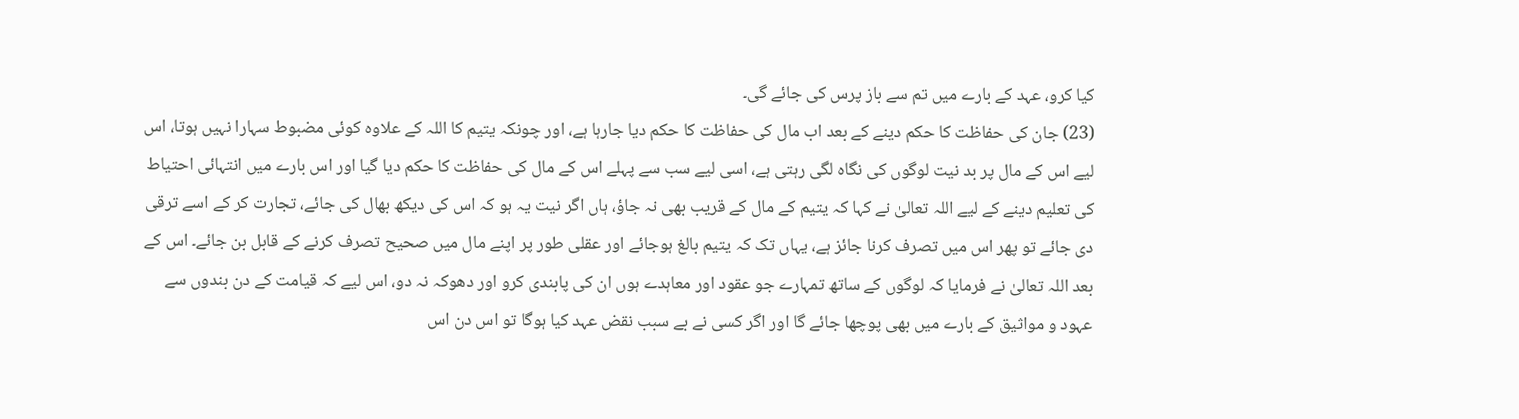کیا کرو، عہد کے بارے میں تم سے باز پرس کی جائے گی۔
(23) جان کی حفاظت کا حکم دینے کے بعد اب مال کی حفاظت کا حکم دیا جارہا ہے، اور چونکہ یتیم کا اللہ کے علاوہ کوئی مضبوط سہارا نہیں ہوتا، اس لیے اس کے مال پر بد نیت لوگوں کی نگاہ لگی رہتی ہے، اسی لیے سب سے پہلے اس کے مال کی حفاظت کا حکم دیا گیا اور اس بارے میں انتہائی احتیاط کی تعلیم دینے کے لیے اللہ تعالیٰ نے کہا کہ یتیم کے مال کے قریب بھی نہ جاؤ، ہاں اگر نیت یہ ہو کہ اس کی دیکھ بھال کی جائے، تجارت کر کے اسے ترقی دی جائے تو پھر اس میں تصرف کرنا جائز ہے، یہاں تک کہ یتیم بالغ ہوجائے اور عقلی طور پر اپنے مال میں صحیح تصرف کرنے کے قابل بن جائے۔ اس کے بعد اللہ تعالیٰ نے فرمایا کہ لوگوں کے ساتھ تمہارے جو عقود اور معاہدے ہوں ان کی پابندی کرو اور دھوکہ نہ دو، اس لیے کہ قیامت کے دن بندوں سے عہود و مواثیق کے بارے میں بھی پوچھا جائے گا اور اگر کسی نے بے سبب نقض عہد کیا ہوگا تو اس دن اس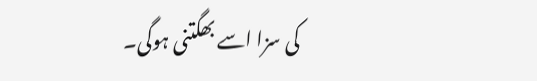کی سزا اسے بھگتنی ہوگی۔